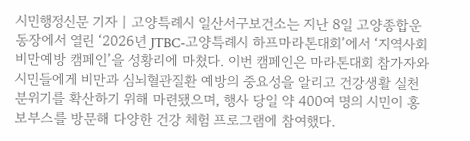시민행정신문 기자 | 고양특례시 일산서구보건소는 지난 8일 고양종합운동장에서 열린 ‘2026년 JTBC-고양특례시 하프마라톤대회’에서 ‘지역사회 비만예방 캠페인’을 성황리에 마쳤다. 이번 캠페인은 마라톤대회 참가자와 시민들에게 비만과 심뇌혈관질환 예방의 중요성을 알리고 건강생활 실천 분위기를 확산하기 위해 마련됐으며, 행사 당일 약 400여 명의 시민이 홍보부스를 방문해 다양한 건강 체험 프로그램에 참여했다.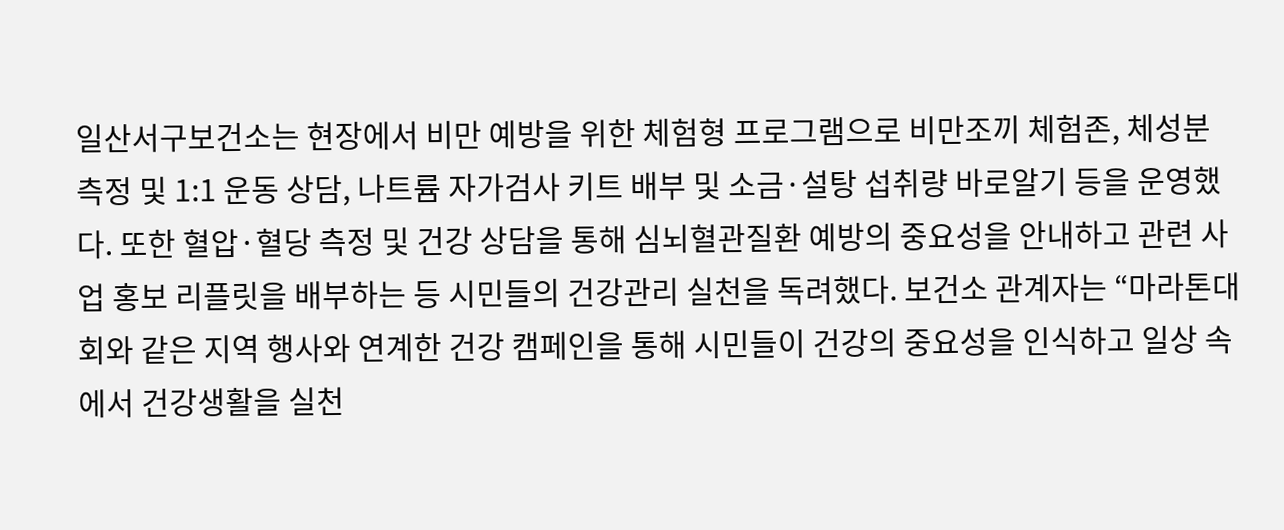일산서구보건소는 현장에서 비만 예방을 위한 체험형 프로그램으로 비만조끼 체험존, 체성분 측정 및 1:1 운동 상담, 나트륨 자가검사 키트 배부 및 소금·설탕 섭취량 바로알기 등을 운영했다. 또한 혈압·혈당 측정 및 건강 상담을 통해 심뇌혈관질환 예방의 중요성을 안내하고 관련 사업 홍보 리플릿을 배부하는 등 시민들의 건강관리 실천을 독려했다. 보건소 관계자는 “마라톤대회와 같은 지역 행사와 연계한 건강 캠페인을 통해 시민들이 건강의 중요성을 인식하고 일상 속에서 건강생활을 실천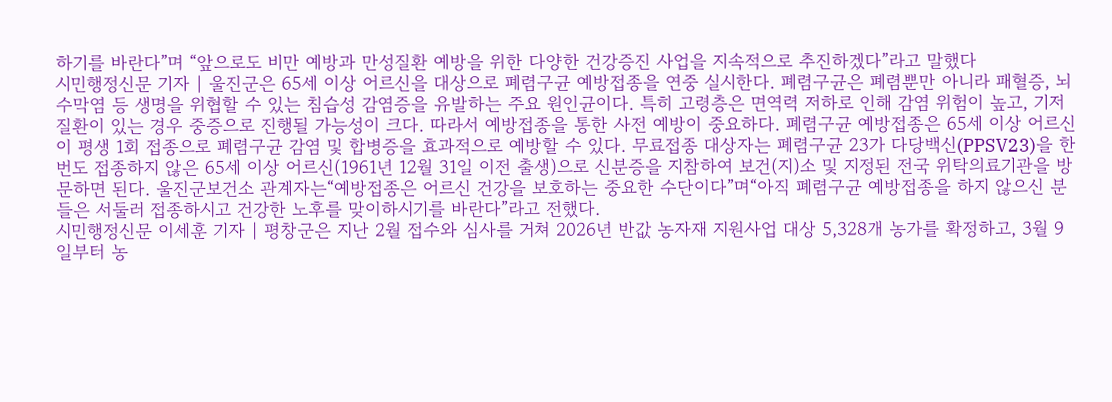하기를 바란다”며 “앞으로도 비만 예방과 만성질환 예방을 위한 다양한 건강증진 사업을 지속적으로 추진하겠다”라고 말했다
시민행정신문 기자 | 울진군은 65세 이상 어르신을 대상으로 폐렴구균 예방접종을 연중 실시한다. 폐렴구균은 폐렴뿐만 아니라 패혈증, 뇌수막염 등 생명을 위협할 수 있는 침습성 감염증을 유발하는 주요 원인균이다. 특히 고령층은 면역력 저하로 인해 감염 위험이 높고, 기저질환이 있는 경우 중증으로 진행될 가능성이 크다. 따라서 예방접종을 통한 사전 예방이 중요하다. 폐렴구균 예방접종은 65세 이상 어르신이 평생 1회 접종으로 폐렴구균 감염 및 합병증을 효과적으로 예방할 수 있다. 무료접종 대상자는 폐렴구균 23가 다당백신(PPSV23)을 한 번도 접종하지 않은 65세 이상 어르신(1961년 12월 31일 이전 출생)으로 신분증을 지참하여 보건(지)소 및 지정된 전국 위탁의료기관을 방문하면 된다. 울진군보건소 관계자는“예방접종은 어르신 건강을 보호하는 중요한 수단이다”며“아직 폐렴구균 예방접종을 하지 않으신 분들은 서둘러 접종하시고 건강한 노후를 맞이하시기를 바란다”라고 전했다.
시민행정신문 이세훈 기자 | 평창군은 지난 2월 접수와 심사를 거쳐 2026년 반값 농자재 지원사업 대상 5,328개 농가를 확정하고, 3월 9일부터 농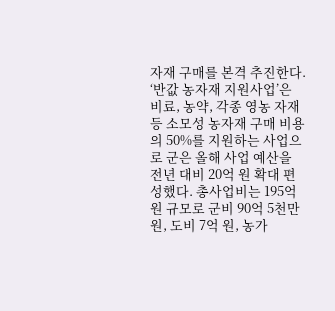자재 구매를 본격 추진한다. ‘반값 농자재 지원사업’은 비료, 농약, 각종 영농 자재 등 소모성 농자재 구매 비용의 50%를 지원하는 사업으로 군은 올해 사업 예산을 전년 대비 20억 원 확대 편성했다. 총사업비는 195억 원 규모로 군비 90억 5천만 원, 도비 7억 원, 농가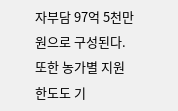자부담 97억 5천만 원으로 구성된다. 또한 농가별 지원 한도도 기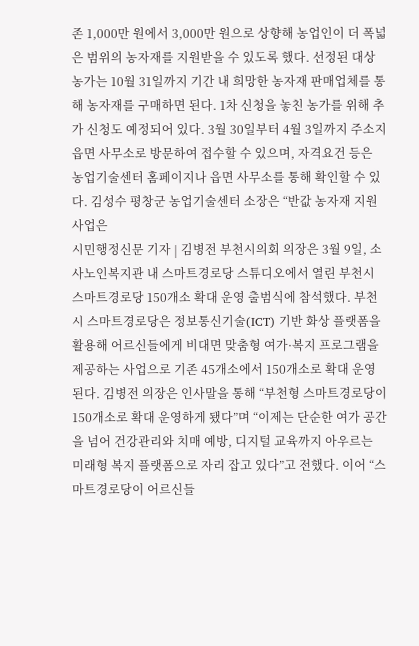존 1,000만 원에서 3,000만 원으로 상향해 농업인이 더 폭넓은 범위의 농자재를 지원받을 수 있도록 했다. 선정된 대상 농가는 10월 31일까지 기간 내 희망한 농자재 판매업체를 통해 농자재를 구매하면 된다. 1차 신청을 놓친 농가를 위해 추가 신청도 예정되어 있다. 3월 30일부터 4월 3일까지 주소지 읍면 사무소로 방문하여 접수할 수 있으며, 자격요건 등은 농업기술센터 홈페이지나 읍면 사무소를 통해 확인할 수 있다. 김성수 평창군 농업기술센터 소장은 “반값 농자재 지원사업은
시민행정신문 기자 | 김병전 부천시의회 의장은 3월 9일, 소사노인복지관 내 스마트경로당 스튜디오에서 열린 부천시 스마트경로당 150개소 확대 운영 출범식에 참석했다. 부천시 스마트경로당은 정보통신기술(ICT) 기반 화상 플랫폼을 활용해 어르신들에게 비대면 맞춤형 여가·복지 프로그램을 제공하는 사업으로 기존 45개소에서 150개소로 확대 운영된다. 김병전 의장은 인사말을 통해 “부천형 스마트경로당이 150개소로 확대 운영하게 됐다”며 “이제는 단순한 여가 공간을 넘어 건강관리와 치매 예방, 디지털 교육까지 아우르는 미래형 복지 플랫폼으로 자리 잡고 있다”고 전했다. 이어 “스마트경로당이 어르신들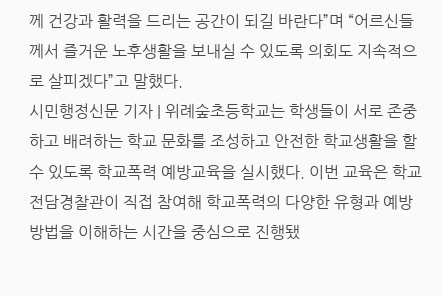께 건강과 활력을 드리는 공간이 되길 바란다”며 “어르신들께서 즐거운 노후생활을 보내실 수 있도록 의회도 지속적으로 살피겠다”고 말했다.
시민행정신문 기자 | 위례숲초등학교는 학생들이 서로 존중하고 배려하는 학교 문화를 조성하고 안전한 학교생활을 할 수 있도록 학교폭력 예방교육을 실시했다. 이번 교육은 학교전담경찰관이 직접 참여해 학교폭력의 다양한 유형과 예방 방법을 이해하는 시간을 중심으로 진행됐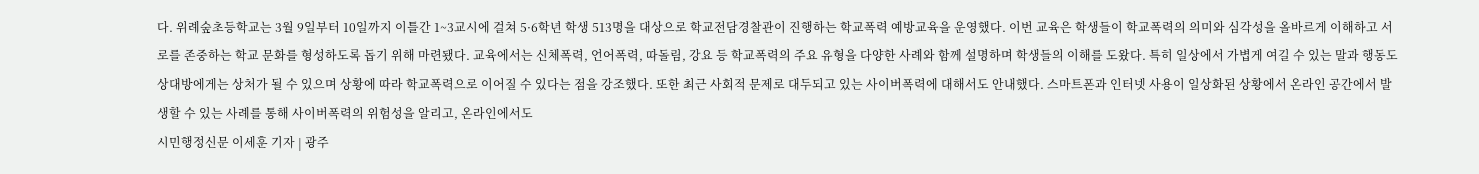다. 위례숲초등학교는 3월 9일부터 10일까지 이틀간 1~3교시에 걸쳐 5·6학년 학생 513명을 대상으로 학교전담경찰관이 진행하는 학교폭력 예방교육을 운영했다. 이번 교육은 학생들이 학교폭력의 의미와 심각성을 올바르게 이해하고 서로를 존중하는 학교 문화를 형성하도록 돕기 위해 마련됐다. 교육에서는 신체폭력, 언어폭력, 따돌림, 강요 등 학교폭력의 주요 유형을 다양한 사례와 함께 설명하며 학생들의 이해를 도왔다. 특히 일상에서 가볍게 여길 수 있는 말과 행동도 상대방에게는 상처가 될 수 있으며 상황에 따라 학교폭력으로 이어질 수 있다는 점을 강조했다. 또한 최근 사회적 문제로 대두되고 있는 사이버폭력에 대해서도 안내했다. 스마트폰과 인터넷 사용이 일상화된 상황에서 온라인 공간에서 발생할 수 있는 사례를 통해 사이버폭력의 위험성을 알리고, 온라인에서도
시민행정신문 이세훈 기자 | 광주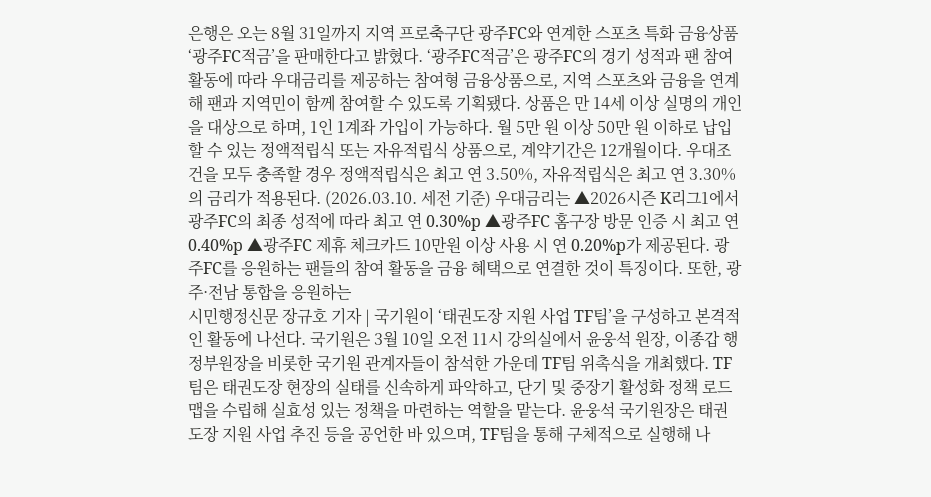은행은 오는 8월 31일까지 지역 프로축구단 광주FC와 연계한 스포츠 특화 금융상품 ‘광주FC적금’을 판매한다고 밝혔다. ‘광주FC적금’은 광주FC의 경기 성적과 팬 참여 활동에 따라 우대금리를 제공하는 참여형 금융상품으로, 지역 스포츠와 금융을 연계해 팬과 지역민이 함께 참여할 수 있도록 기획됐다. 상품은 만 14세 이상 실명의 개인을 대상으로 하며, 1인 1계좌 가입이 가능하다. 월 5만 원 이상 50만 원 이하로 납입할 수 있는 정액적립식 또는 자유적립식 상품으로, 계약기간은 12개월이다. 우대조건을 모두 충족할 경우 정액적립식은 최고 연 3.50%, 자유적립식은 최고 연 3.30%의 금리가 적용된다. (2026.03.10. 세전 기준) 우대금리는 ▲2026시즌 K리그1에서 광주FC의 최종 성적에 따라 최고 연 0.30%p ▲광주FC 홈구장 방문 인증 시 최고 연 0.40%p ▲광주FC 제휴 체크카드 10만원 이상 사용 시 연 0.20%p가 제공된다. 광주FC를 응원하는 팬들의 참여 활동을 금융 혜택으로 연결한 것이 특징이다. 또한, 광주·전남 통합을 응원하는
시민행정신문 장규호 기자 | 국기원이 ‘태권도장 지원 사업 TF팀’을 구성하고 본격적인 활동에 나선다. 국기원은 3월 10일 오전 11시 강의실에서 윤웅석 원장, 이종갑 행정부원장을 비롯한 국기원 관계자들이 참석한 가운데 TF팀 위촉식을 개최했다. TF팀은 태권도장 현장의 실태를 신속하게 파악하고, 단기 및 중장기 활성화 정책 로드맵을 수립해 실효성 있는 정책을 마련하는 역할을 맡는다. 윤웅석 국기원장은 태권도장 지원 사업 추진 등을 공언한 바 있으며, TF팀을 통해 구체적으로 실행해 나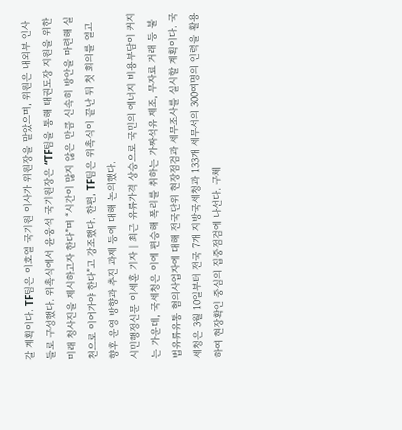갈 계획이다. TF팀은 이호열 국기원 이사가 위원장을 맡았으며, 위원은 내외부 인사들로 구성했다. 위촉식에서 윤웅석 국기원장은 “TF팀을 통해 태권도장 지원을 위한 미래 청사진을 제시하고자 한다”며 “시간이 많지 않은 만큼 신속히 방안을 마련해 실천으로 이어가야 한다”고 강조했다. 한편, TF팀은 위촉식이 끝난 뒤 첫 회의를 열고 향후 운영 방향과 추진 과제 등에 대해 논의했다.
시민행정신문 이세훈 기자 | 최근 유류가격 상승으로 국민의 에너지 비용부담이 커지는 가운데, 국세청은 이에 편승해 폭리를 취하는 가짜석유 제조, 무자료 거래 등 불법유류유통 혐의사업자에 대해 전국단위 현장점검과 세무조사를 실시할 계획이다. 국세청은 3월 10일부터 전국 7개 지방국세청과 133개 세무서의 300여명의 인력을 활용하여 현장확인 중심의 집중점검에 나선다. 구체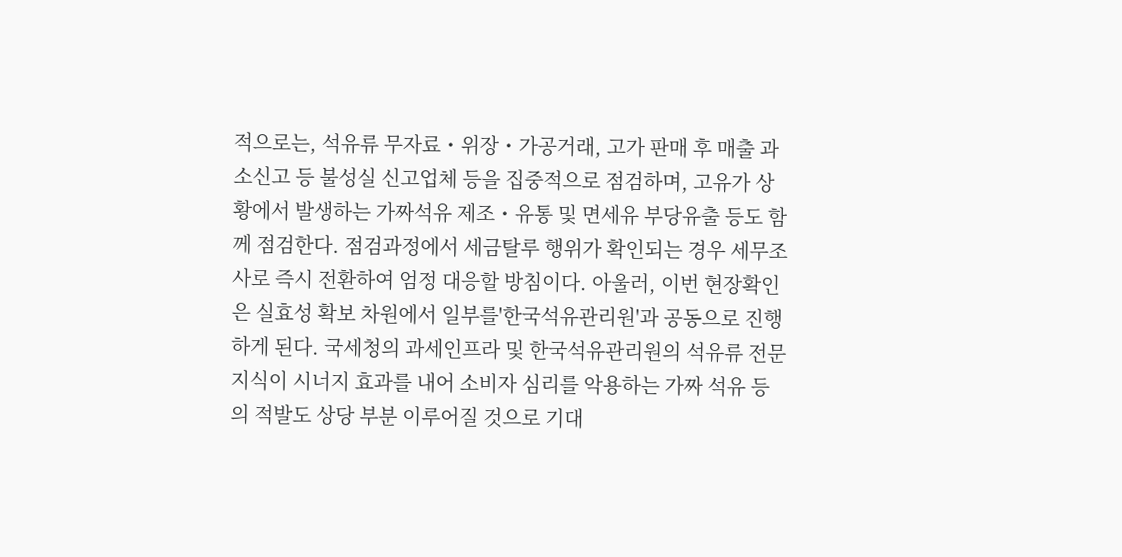적으로는, 석유류 무자료・위장・가공거래, 고가 판매 후 매출 과소신고 등 불성실 신고업체 등을 집중적으로 점검하며, 고유가 상황에서 발생하는 가짜석유 제조・유통 및 면세유 부당유출 등도 함께 점검한다. 점검과정에서 세금탈루 행위가 확인되는 경우 세무조사로 즉시 전환하여 엄정 대응할 방침이다. 아울러, 이번 현장확인은 실효성 확보 차원에서 일부를'한국석유관리원'과 공동으로 진행하게 된다. 국세청의 과세인프라 및 한국석유관리원의 석유류 전문지식이 시너지 효과를 내어 소비자 심리를 악용하는 가짜 석유 등의 적발도 상당 부분 이루어질 것으로 기대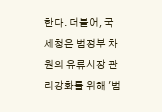한다. 더불어, 국세청은 범정부 차원의 유류시장 관리강화를 위해 '범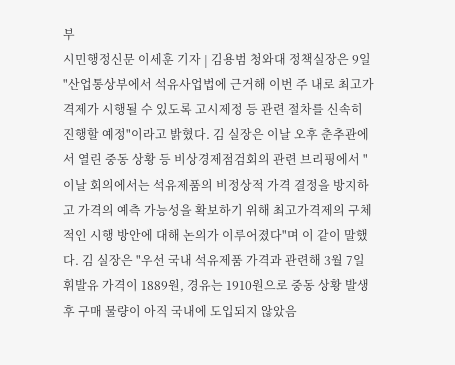부
시민행정신문 이세훈 기자 | 김용범 청와대 정책실장은 9일 "산업통상부에서 석유사업법에 근거해 이번 주 내로 최고가격제가 시행될 수 있도록 고시제정 등 관련 절차를 신속히 진행할 예정"이라고 밝혔다. 김 실장은 이날 오후 춘추관에서 열린 중동 상황 등 비상경제점검회의 관련 브리핑에서 "이날 회의에서는 석유제품의 비정상적 가격 결정을 방지하고 가격의 예측 가능성을 확보하기 위해 최고가격제의 구체적인 시행 방안에 대해 논의가 이루어졌다"며 이 같이 말했다. 김 실장은 "우선 국내 석유제품 가격과 관련해 3월 7일 휘발유 가격이 1889원, 경유는 1910원으로 중동 상황 발생 후 구매 물량이 아직 국내에 도입되지 않았음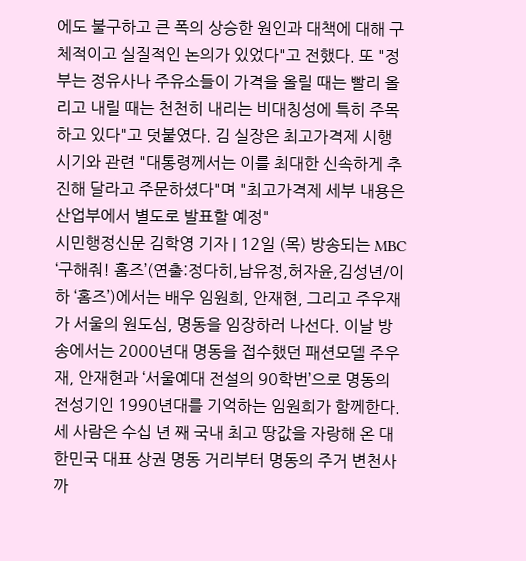에도 불구하고 큰 폭의 상승한 원인과 대책에 대해 구체적이고 실질적인 논의가 있었다"고 전했다. 또 "정부는 정유사나 주유소들이 가격을 올릴 때는 빨리 올리고 내릴 때는 천천히 내리는 비대칭성에 특히 주목하고 있다"고 덧붙였다. 김 실장은 최고가격제 시행 시기와 관련 "대통령께서는 이를 최대한 신속하게 추진해 달라고 주문하셨다"며 "최고가격제 세부 내용은 산업부에서 별도로 발표할 예정"
시민행정신문 김학영 기자 | 12일 (목) 방송되는 MBC ‘구해줘! 홈즈’(연출:정다히,남유정,허자윤,김성년/이하 ‘홈즈’)에서는 배우 임원희, 안재현, 그리고 주우재가 서울의 원도심, 명동을 임장하러 나선다. 이날 방송에서는 2000년대 명동을 접수했던 패션모델 주우재, 안재현과 ‘서울예대 전설의 90학번’으로 명동의 전성기인 1990년대를 기억하는 임원희가 함께한다. 세 사람은 수십 년 째 국내 최고 땅값을 자랑해 온 대한민국 대표 상권 명동 거리부터 명동의 주거 변천사까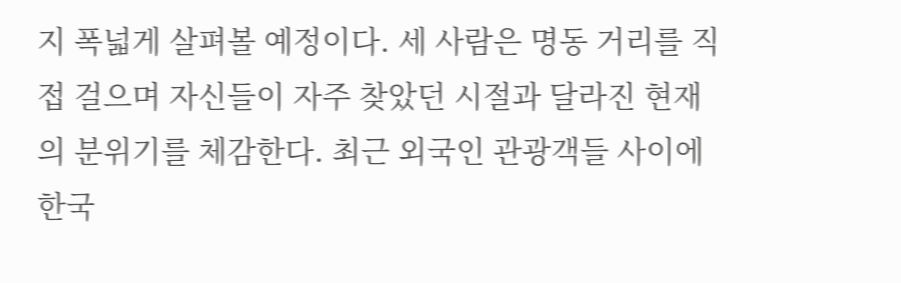지 폭넓게 살펴볼 예정이다. 세 사람은 명동 거리를 직접 걸으며 자신들이 자주 찾았던 시절과 달라진 현재의 분위기를 체감한다. 최근 외국인 관광객들 사이에 한국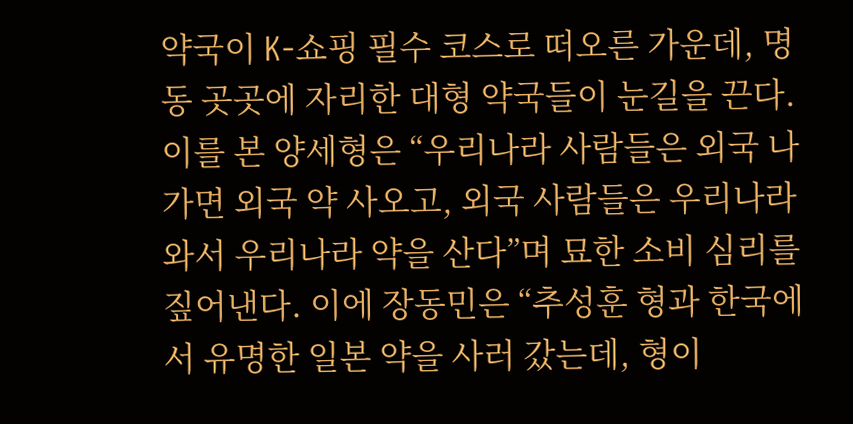약국이 K-쇼핑 필수 코스로 떠오른 가운데, 명동 곳곳에 자리한 대형 약국들이 눈길을 끈다. 이를 본 양세형은 “우리나라 사람들은 외국 나가면 외국 약 사오고, 외국 사람들은 우리나라 와서 우리나라 약을 산다”며 묘한 소비 심리를 짚어낸다. 이에 장동민은 “추성훈 형과 한국에서 유명한 일본 약을 사러 갔는데, 형이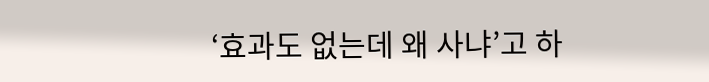‘효과도 없는데 왜 사냐’고 하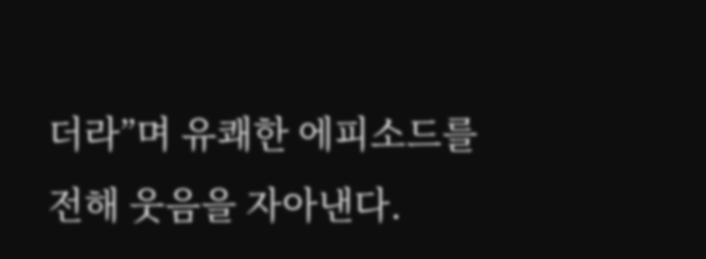더라”며 유쾌한 에피소드를 전해 웃음을 자아낸다.